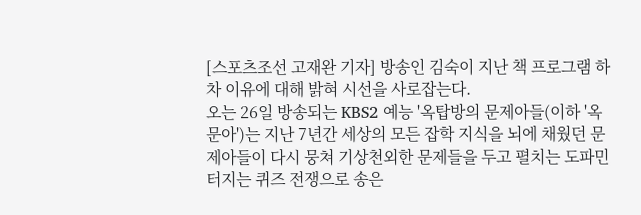[스포츠조선 고재완 기자] 방송인 김숙이 지난 책 프로그램 하차 이유에 대해 밝혀 시선을 사로잡는다.
오는 26일 방송되는 KBS2 예능 '옥탑방의 문제아들(이하 '옥문아')는 지난 7년간 세상의 모든 잡학 지식을 뇌에 채웠던 문제아들이 다시 뭉쳐 기상천외한 문제들을 두고 펼치는 도파민 터지는 퀴즈 전쟁으로 송은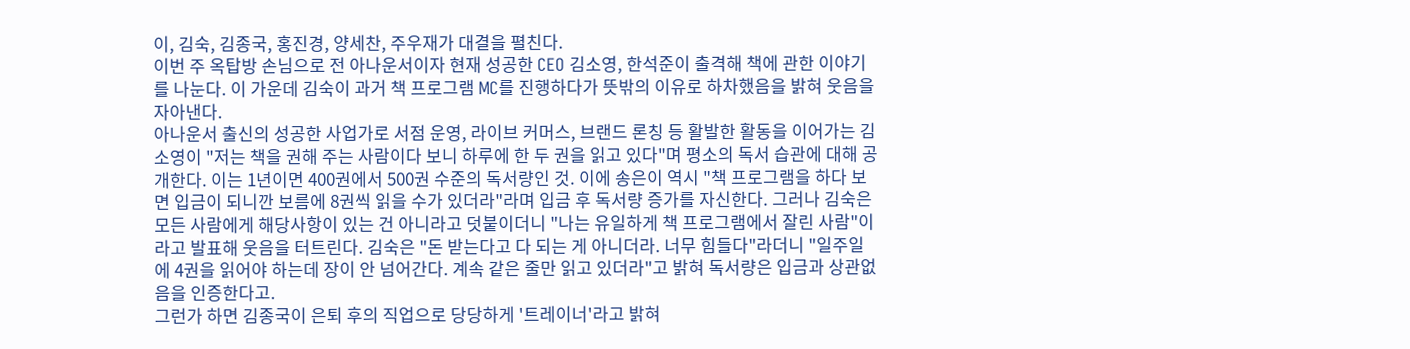이, 김숙, 김종국, 홍진경, 양세찬, 주우재가 대결을 펼친다.
이번 주 옥탑방 손님으로 전 아나운서이자 현재 성공한 CEO 김소영, 한석준이 출격해 책에 관한 이야기를 나눈다. 이 가운데 김숙이 과거 책 프로그램 MC를 진행하다가 뜻밖의 이유로 하차했음을 밝혀 웃음을 자아낸다.
아나운서 출신의 성공한 사업가로 서점 운영, 라이브 커머스, 브랜드 론칭 등 활발한 활동을 이어가는 김소영이 "저는 책을 권해 주는 사람이다 보니 하루에 한 두 권을 읽고 있다"며 평소의 독서 습관에 대해 공개한다. 이는 1년이면 400권에서 500권 수준의 독서량인 것. 이에 송은이 역시 "책 프로그램을 하다 보면 입금이 되니깐 보름에 8권씩 읽을 수가 있더라"라며 입금 후 독서량 증가를 자신한다. 그러나 김숙은 모든 사람에게 해당사항이 있는 건 아니라고 덧붙이더니 "나는 유일하게 책 프로그램에서 잘린 사람"이라고 발표해 웃음을 터트린다. 김숙은 "돈 받는다고 다 되는 게 아니더라. 너무 힘들다"라더니 "일주일에 4권을 읽어야 하는데 장이 안 넘어간다. 계속 같은 줄만 읽고 있더라"고 밝혀 독서량은 입금과 상관없음을 인증한다고.
그런가 하면 김종국이 은퇴 후의 직업으로 당당하게 '트레이너'라고 밝혀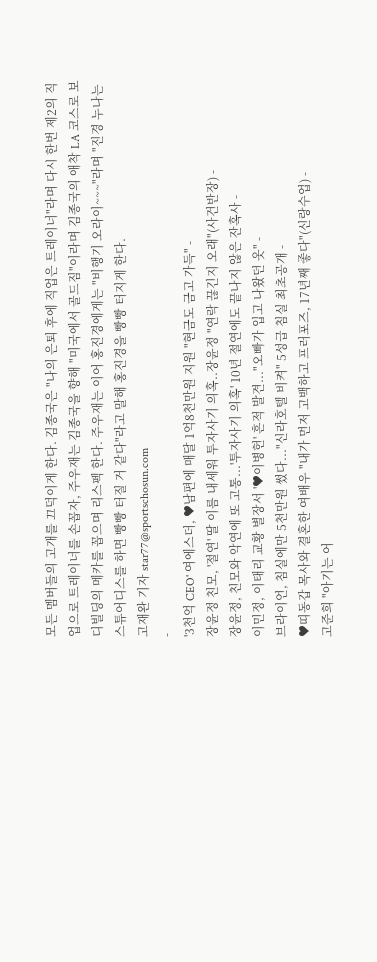모든 멤버들의 고개를 끄덕이게 한다. 김종국은 "나의 은퇴 후에 직업은 트레이너"라며 다시 한번 제2의 직업으로 트레이너를 손꼽자, 주우재는 김종국을 향해 "미국에서 골드짐"이라며 김종국의 애착 LA 코스로 보디빌딩의 메카를 꼽으며 리스펙 한다. 주우재는 이어 홍진경에게는 "비행기 오라이~~~"라며 "진경 누나는 스튜어디스를 하면 빵빵 터질 거 같다"라고 말해 홍진경을 빵빵 터지게 한다.
고재완 기자 star77@sportschosun.com
-
'3천억 CEO' 여에스더, ♥남편에 매달 1억8천만원 지원 "현금도 금고 가득" -
장윤정 친모, '절연' 딸 이름 내세워 투자사기 의혹..장윤정 "연락 끊긴지 오래"(사건반장) -
장윤정, 친모와 악연에 또 고통...'투자사기 의혹' 10년 절연에도 끝나지 않은 잔혹사 -
이민정, 이태리 교황 별장서 '♥이병헌' 흔적 발견..."오빠가 입고 나왔던 옷" -
브라이언, 침실에만 5천만원 썼다..."신라호텔 비켜" 5성급 침실 최초공개 -
♥띠동갑 목사와 결혼한 여배우 "내가 먼저 고백하고 프러포즈, 17년째 좋다"(신랑수업) -
고준희 "아기는 어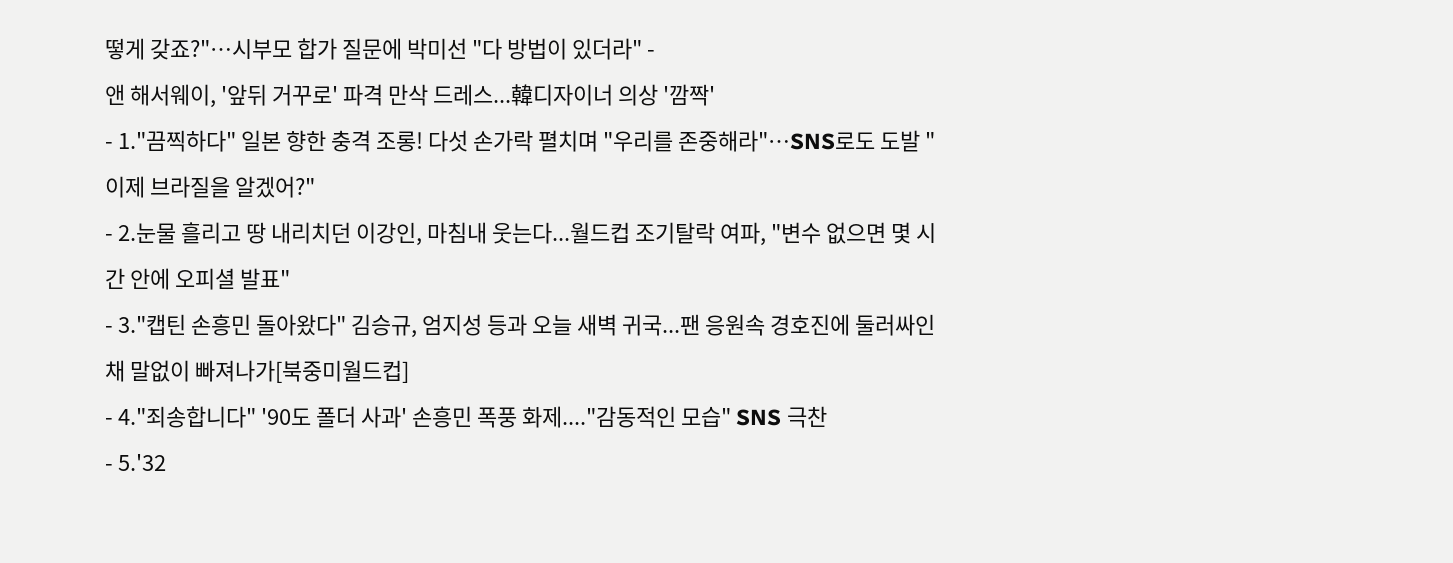떻게 갖죠?"…시부모 합가 질문에 박미선 "다 방법이 있더라" -
앤 해서웨이, '앞뒤 거꾸로' 파격 만삭 드레스...韓디자이너 의상 '깜짝'
- 1."끔찍하다" 일본 향한 충격 조롱! 다섯 손가락 펼치며 "우리를 존중해라"…SNS로도 도발 "이제 브라질을 알겠어?"
- 2.눈물 흘리고 땅 내리치던 이강인, 마침내 웃는다...월드컵 조기탈락 여파, "변수 없으면 몇 시간 안에 오피셜 발표"
- 3."캡틴 손흥민 돌아왔다" 김승규, 엄지성 등과 오늘 새벽 귀국...팬 응원속 경호진에 둘러싸인채 말없이 빠져나가[북중미월드컵]
- 4."죄송합니다" '90도 폴더 사과' 손흥민 폭풍 화제...."감동적인 모습" SNS 극찬
- 5.'32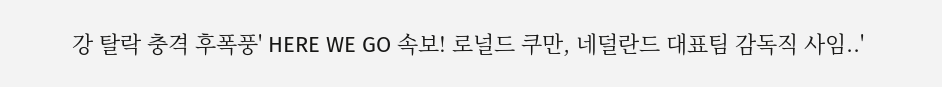강 탈락 충격 후폭풍' HERE WE GO 속보! 로널드 쿠만, 네덜란드 대표팀 감독직 사임..'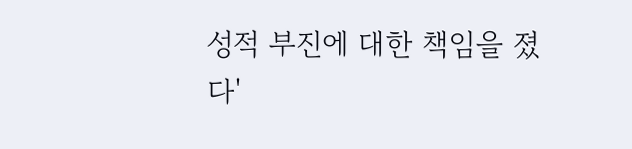성적 부진에 대한 책임을 졌다'